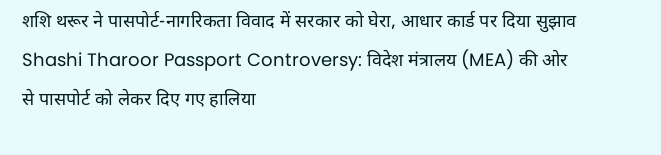शशि थरूर ने पासपोर्ट-नागरिकता विवाद में सरकार को घेरा, आधार कार्ड पर दिया सुझाव
Shashi Tharoor Passport Controversy: विदेश मंत्रालय (MEA) की ओर से पासपोर्ट को लेकर दिए गए हालिया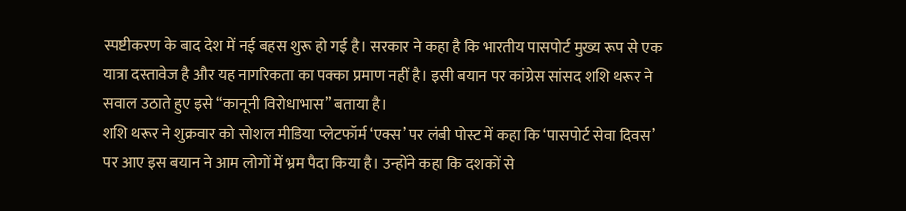स्पष्टीकरण के बाद देश में नई बहस शुरू हो गई है। सरकार ने कहा है कि भारतीय पासपोर्ट मुख्य रूप से एक यात्रा दस्तावेज है और यह नागरिकता का पक्का प्रमाण नहीं है। इसी बयान पर कांग्रेस सांसद शशि थरूर ने सवाल उठाते हुए इसे “कानूनी विरोधाभास” बताया है।
शशि थरूर ने शुक्रवार को सोशल मीडिया प्लेटफॉर्म ‘एक्स’ पर लंबी पोस्ट में कहा कि ‘पासपोर्ट सेवा दिवस’ पर आए इस बयान ने आम लोगों में भ्रम पैदा किया है। उन्होंने कहा कि दशकों से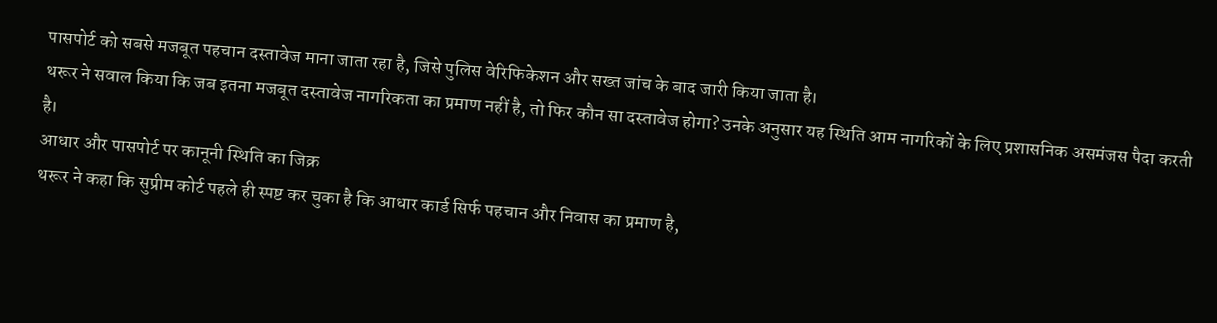पासपोर्ट को सबसे मजबूत पहचान दस्तावेज माना जाता रहा है, जिसे पुलिस वेरिफिकेशन और सख्त जांच के बाद जारी किया जाता है।
थरूर ने सवाल किया कि जब इतना मजबूत दस्तावेज नागरिकता का प्रमाण नहीं है, तो फिर कौन सा दस्तावेज होगा? उनके अनुसार यह स्थिति आम नागरिकों के लिए प्रशासनिक असमंजस पैदा करती है।
आधार और पासपोर्ट पर कानूनी स्थिति का जिक्र
थरूर ने कहा कि सुप्रीम कोर्ट पहले ही स्पष्ट कर चुका है कि आधार कार्ड सिर्फ पहचान और निवास का प्रमाण है,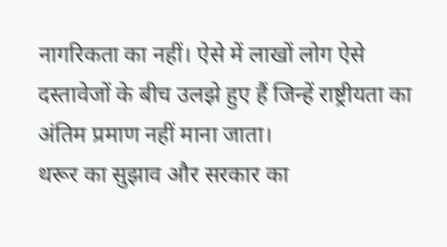नागरिकता का नहीं। ऐसे में लाखों लोग ऐसे दस्तावेजों के बीच उलझे हुए हैं जिन्हें राष्ट्रीयता का अंतिम प्रमाण नहीं माना जाता।
थरूर का सुझाव और सरकार का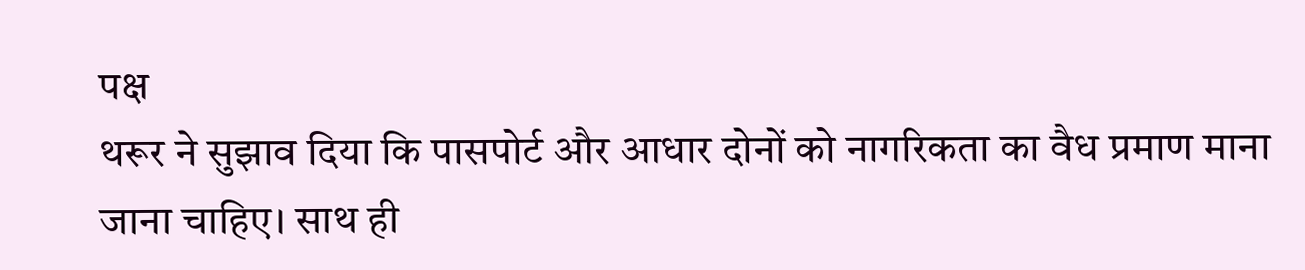पक्ष
थरूर ने सुझाव दिया कि पासपोर्ट और आधार दोनों को नागरिकता का वैध प्रमाण माना जाना चाहिए। साथ ही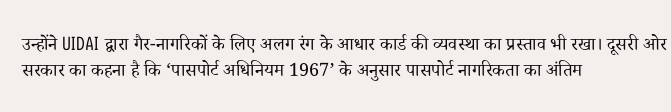उन्होंने UIDAI द्वारा गैर-नागरिकों के लिए अलग रंग के आधार कार्ड की व्यवस्था का प्रस्ताव भी रखा। दूसरी ओर सरकार का कहना है कि ‘पासपोर्ट अधिनियम 1967’ के अनुसार पासपोर्ट नागरिकता का अंतिम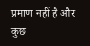प्रमाण नहीं है और कुछ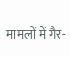मामलों में गैर-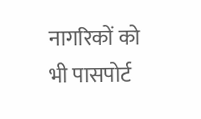नागरिकों को भी पासपोर्ट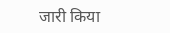जारी किया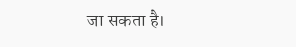जा सकता है।